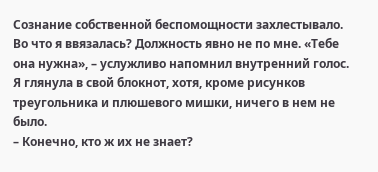Сознание собственной беспомощности захлестывало. Во что я ввязалась? Должность явно не по мне. «Тебе она нужна», – услужливо напомнил внутренний голос. Я глянула в свой блокнот, хотя, кроме рисунков треугольника и плюшевого мишки, ничего в нем не было.
– Конечно, кто ж их не знает?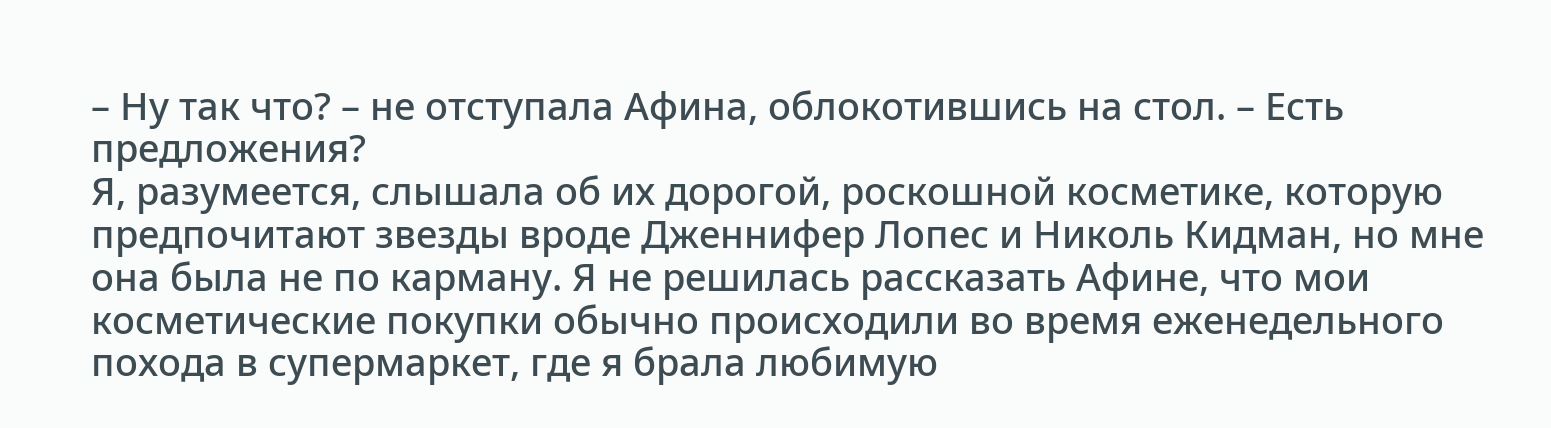– Ну так что? – не отступала Афина, облокотившись на стол. – Есть предложения?
Я, разумеется, слышала об их дорогой, роскошной косметике, которую предпочитают звезды вроде Дженнифер Лопес и Николь Кидман, но мне она была не по карману. Я не решилась рассказать Афине, что мои косметические покупки обычно происходили во время еженедельного похода в супермаркет, где я брала любимую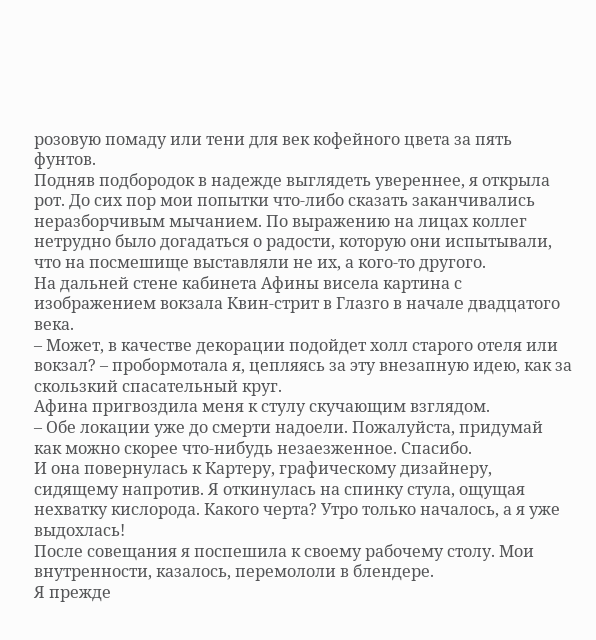розовую помаду или тени для век кофейного цвета за пять фунтов.
Подняв подбородок в надежде выглядеть увереннее, я открыла рот. До сих пор мои попытки что-либо сказать заканчивались неразборчивым мычанием. По выражению на лицах коллег нетрудно было догадаться о радости, которую они испытывали, что на посмешище выставляли не их, а кого-то другого.
На дальней стене кабинета Афины висела картина с изображением вокзала Квин-стрит в Глазго в начале двадцатого века.
– Может, в качестве декорации подойдет холл старого отеля или вокзал? – пробормотала я, цепляясь за эту внезапную идею, как за скользкий спасательный круг.
Афина пригвоздила меня к стулу скучающим взглядом.
– Обе локации уже до смерти надоели. Пожалуйста, придумай как можно скорее что-нибудь незаезженное. Спасибо.
И она повернулась к Картеру, графическому дизайнеру, сидящему напротив. Я откинулась на спинку стула, ощущая нехватку кислорода. Какого черта? Утро только началось, а я уже выдохлась!
После совещания я поспешила к своему рабочему столу. Мои внутренности, казалось, перемололи в блендере.
Я прежде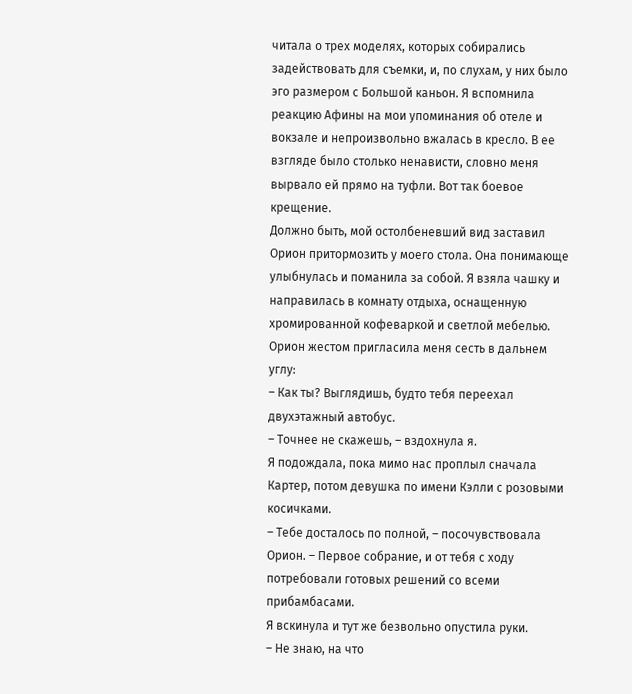читала о трех моделях, которых собирались задействовать для съемки, и, по слухам, у них было эго размером с Большой каньон. Я вспомнила реакцию Афины на мои упоминания об отеле и вокзале и непроизвольно вжалась в кресло. В ее взгляде было столько ненависти, словно меня вырвало ей прямо на туфли. Вот так боевое крещение.
Должно быть, мой остолбеневший вид заставил Орион притормозить у моего стола. Она понимающе улыбнулась и поманила за собой. Я взяла чашку и направилась в комнату отдыха, оснащенную хромированной кофеваркой и светлой мебелью.
Орион жестом пригласила меня сесть в дальнем углу:
– Как ты? Выглядишь, будто тебя переехал двухэтажный автобус.
– Точнее не скажешь, – вздохнула я.
Я подождала, пока мимо нас проплыл сначала Картер, потом девушка по имени Кэлли с розовыми косичками.
– Тебе досталось по полной, – посочувствовала Орион. – Первое собрание, и от тебя с ходу потребовали готовых решений со всеми прибамбасами.
Я вскинула и тут же безвольно опустила руки.
– Не знаю, на что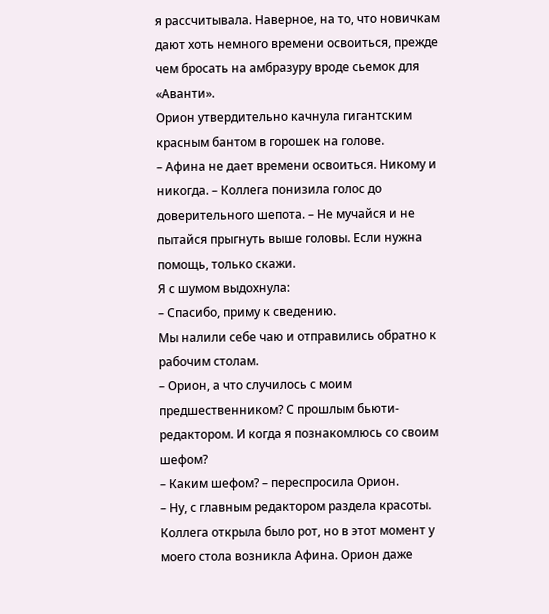я рассчитывала. Наверное, на то, что новичкам дают хоть немного времени освоиться, прежде чем бросать на амбразуру вроде сьемок для «Аванти».
Орион утвердительно качнула гигантским красным бантом в горошек на голове.
– Афина не дает времени освоиться. Никому и никогда. – Коллега понизила голос до доверительного шепота. – Не мучайся и не пытайся прыгнуть выше головы. Если нужна помощь, только скажи.
Я с шумом выдохнула:
– Спасибо, приму к сведению.
Мы налили себе чаю и отправились обратно к рабочим столам.
– Орион, а что случилось с моим предшественником? С прошлым бьюти-редактором. И когда я познакомлюсь со своим шефом?
– Каким шефом? – переспросила Орион.
– Ну, с главным редактором раздела красоты.
Коллега открыла было рот, но в этот момент у моего стола возникла Афина. Орион даже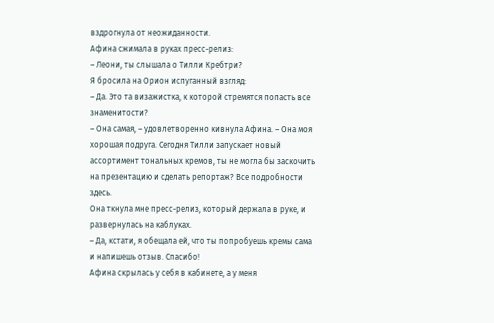вздрогнула от неожиданности.
Афина сжимала в руках пресс-релиз:
– Леони, ты слышала о Тилли Кребтри?
Я бросила на Орион испуганный взгляд:
– Да. Это та визажистка, к которой стремятся попасть все знаменитости?
– Она самая, – удовлетворенно кивнула Афина. – Она моя хорошая подруга. Сегодня Тилли запускает новый ассортимент тональных кремов, ты не могла бы заскочить на презентацию и сделать репортаж? Все подробности здесь.
Она ткнула мне пресс-релиз, который держала в руке, и развернулась на каблуках.
– Да, кстати, я обещала ей, что ты попробуешь кремы сама и напишешь отзыв. Спасибо!
Афина скрылась у себя в кабинете, а у меня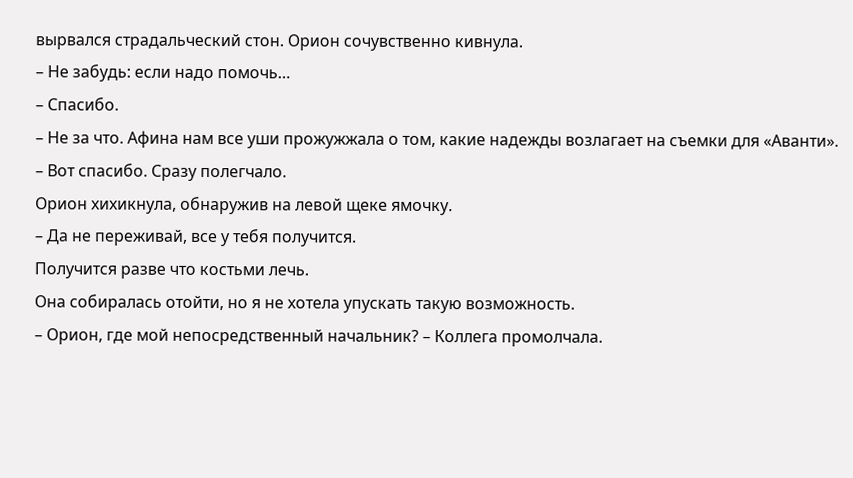вырвался страдальческий стон. Орион сочувственно кивнула.
– Не забудь: если надо помочь…
– Спасибо.
– Не за что. Афина нам все уши прожужжала о том, какие надежды возлагает на съемки для «Аванти».
– Вот спасибо. Сразу полегчало.
Орион хихикнула, обнаружив на левой щеке ямочку.
– Да не переживай, все у тебя получится.
Получится разве что костьми лечь.
Она собиралась отойти, но я не хотела упускать такую возможность.
– Орион, где мой непосредственный начальник? – Коллега промолчала.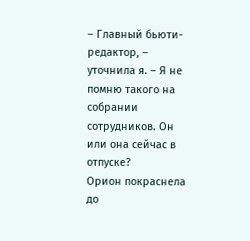– Главный бьюти-редактор, – уточнила я. – Я не помню такого на собрании сотрудников. Он или она сейчас в отпуске?
Орион покраснела до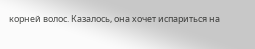корней волос. Казалось, она хочет испариться на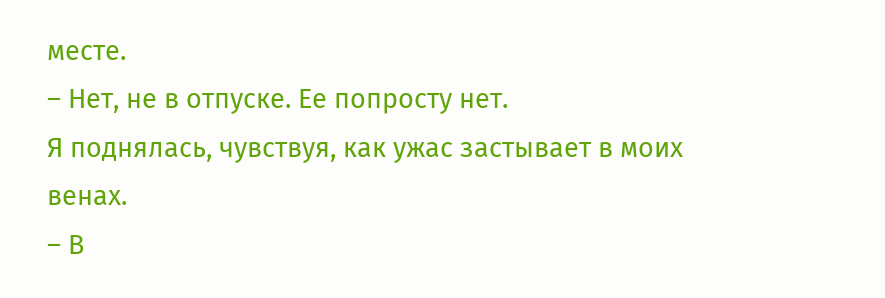месте.
– Нет, не в отпуске. Ее попросту нет.
Я поднялась, чувствуя, как ужас застывает в моих венах.
– В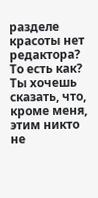разделе красоты нет редактора? То есть как? Ты хочешь сказать, что, кроме меня, этим никто не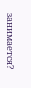занимается?